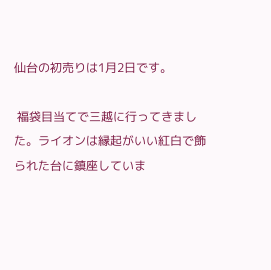仙台の初売りは1月2日です。

 福袋目当てで三越に行ってきました。ライオンは縁起がいい紅白で飾られた台に鎮座していま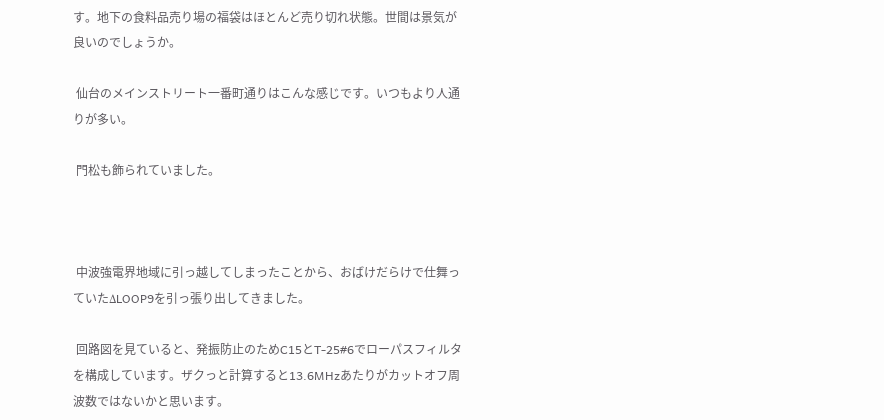す。地下の食料品売り場の福袋はほとんど売り切れ状態。世間は景気が良いのでしょうか。

 仙台のメインストリート一番町通りはこんな感じです。いつもより人通りが多い。

 門松も飾られていました。



 中波強電界地域に引っ越してしまったことから、おばけだらけで仕舞っていたΔLOOP9を引っ張り出してきました。

 回路図を見ていると、発振防止のためC15とT-25#6でローパスフィルタを構成しています。ザクっと計算すると13.6MHzあたりがカットオフ周波数ではないかと思います。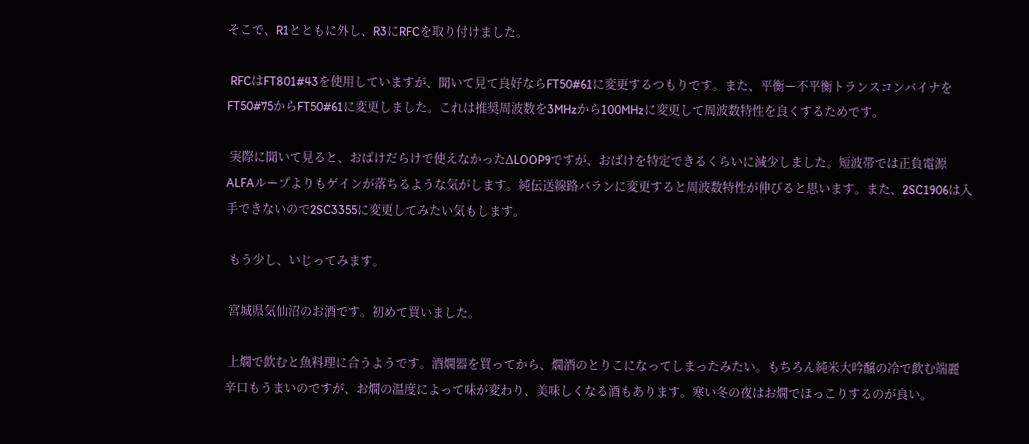そこで、R1とともに外し、R3にRFCを取り付けました。

 RFCはFT801#43を使用していますが、聞いて見て良好ならFT50#61に変更するつもりです。また、平衡ー不平衡トランスコンバイナをFT50#75からFT50#61に変更しました。これは推奨周波数を3MHzから100MHzに変更して周波数特性を良くするためです。

 実際に聞いて見ると、おばけだらけで使えなかったΔLOOP9ですが、おばけを特定できるくらいに減少しました。短波帯では正負電源ALFAループよりもゲインが落ちるような気がします。純伝送線路バランに変更すると周波数特性が伸びると思います。また、2SC1906は入手できないので2SC3355に変更してみたい気もします。

 もう少し、いじってみます。

 宮城県気仙沼のお酒です。初めて買いました。

 上燗で飲むと魚料理に合うようです。酒燗器を買ってから、燗酒のとりこになってしまったみたい。もちろん純米大吟醸の冷で飲む端麗辛口もうまいのですが、お燗の温度によって味が変わり、美味しくなる酒もあります。寒い冬の夜はお燗でほっこりするのが良い。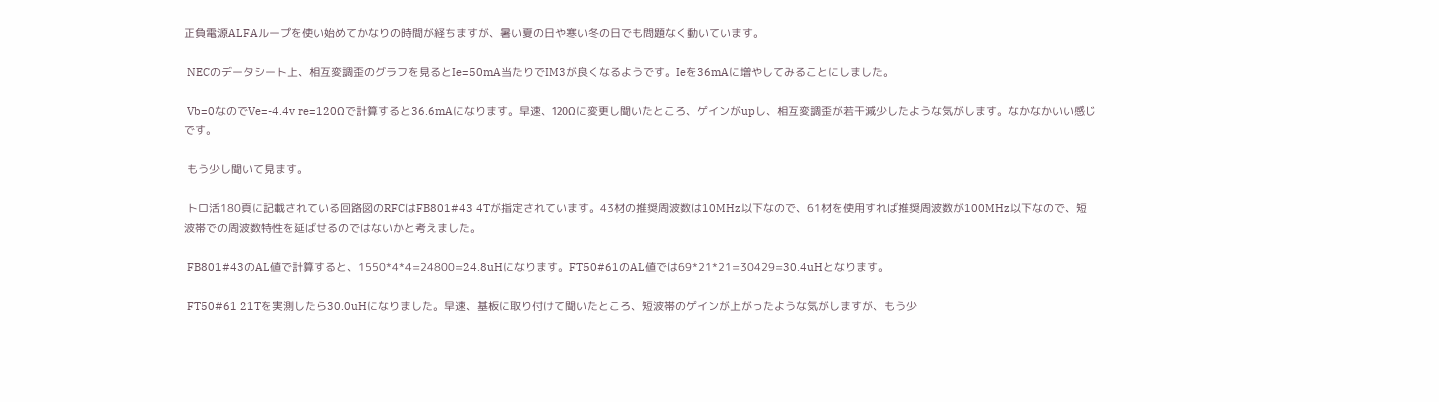正負電源ALFAループを使い始めてかなりの時間が経ちますが、暑い夏の日や寒い冬の日でも問題なく動いています。

 NECのデータシート上、相互変調歪のグラフを見るとIe=50mA当たりでIM3が良くなるようです。Ieを36mAに増やしてみることにしました。

 Vb=0なのでVe=-4.4v re=120Ωで計算すると36.6mAになります。早速、120Ωに変更し聞いたところ、ゲインがupし、相互変調歪が若干減少したような気がします。なかなかいい感じです。

 もう少し聞いて見ます。

 トロ活180頁に記載されている回路図のRFCはFB801#43 4Tが指定されています。43材の推奨周波数は10MHz以下なので、61材を使用すれば推奨周波数が100MHz以下なので、短波帯での周波数特性を延ばせるのではないかと考えました。

 FB801#43のAL値で計算すると、1550*4*4=24800=24.8uHになります。FT50#61のAL値では69*21*21=30429=30.4uHとなります。

 FT50#61 21Tを実測したら30.0uHになりました。早速、基板に取り付けて聞いたところ、短波帯のゲインが上がったような気がしますが、もう少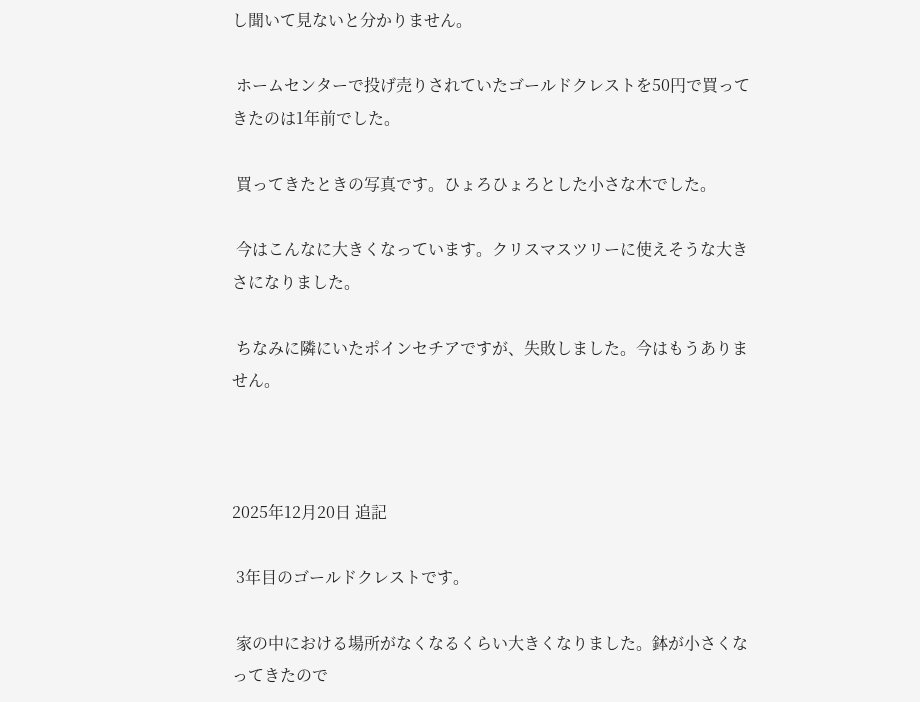し聞いて見ないと分かりません。

 ホームセンターで投げ売りされていたゴールドクレストを50円で買ってきたのは1年前でした。

 買ってきたときの写真です。ひょろひょろとした小さな木でした。

 今はこんなに大きくなっています。クリスマスツリーに使えそうな大きさになりました。

 ちなみに隣にいたポインセチアですが、失敗しました。今はもうありません。



2025年12月20日 追記

 3年目のゴールドクレストです。

 家の中における場所がなくなるくらい大きくなりました。鉢が小さくなってきたので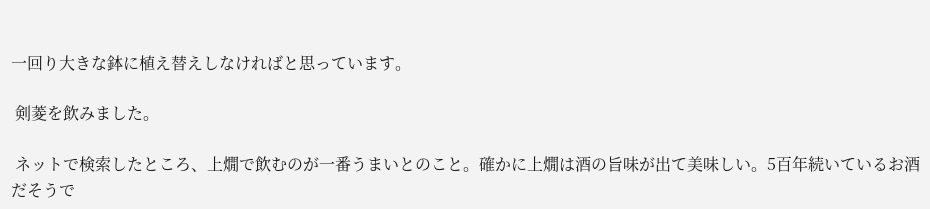一回り大きな鉢に植え替えしなければと思っています。

 剣菱を飲みました。

 ネットで検索したところ、上燗で飲むのが一番うまいとのこと。確かに上燗は酒の旨味が出て美味しい。5百年続いているお酒だそうで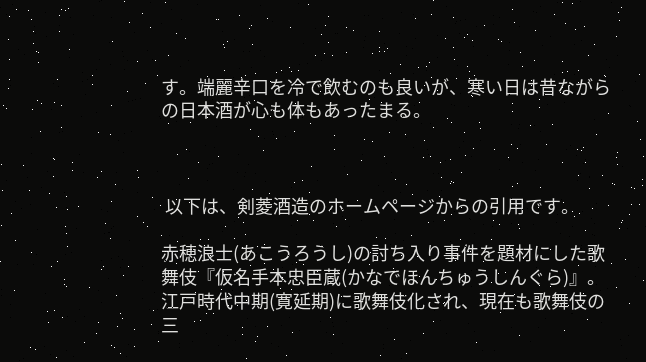す。端麗辛口を冷で飲むのも良いが、寒い日は昔ながらの日本酒が心も体もあったまる。



 以下は、剣菱酒造のホームページからの引用です。

赤穂浪士(あこうろうし)の討ち入り事件を題材にした歌舞伎『仮名手本忠臣蔵(かなでほんちゅうしんぐら)』。江戸時代中期(寛延期)に歌舞伎化され、現在も歌舞伎の三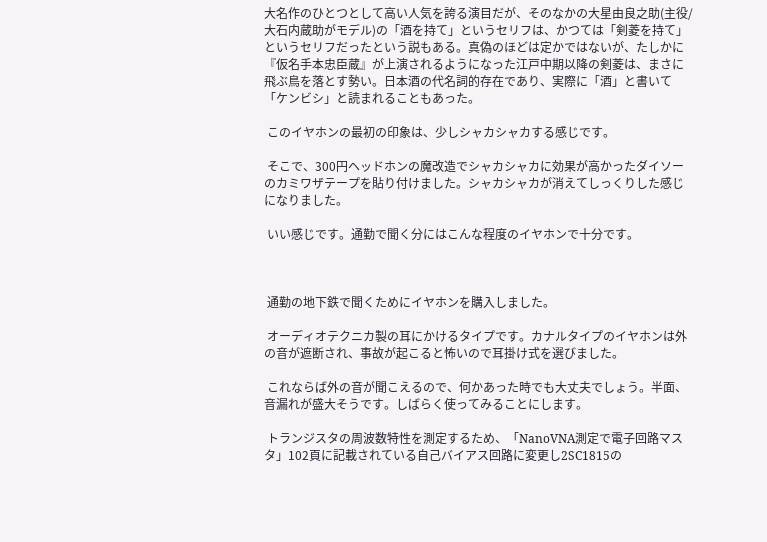大名作のひとつとして高い人気を誇る演目だが、そのなかの大星由良之助(主役/大石内蔵助がモデル)の「酒を持て」というセリフは、かつては「剣菱を持て」というセリフだったという説もある。真偽のほどは定かではないが、たしかに『仮名手本忠臣蔵』が上演されるようになった江戸中期以降の剣菱は、まさに飛ぶ鳥を落とす勢い。日本酒の代名詞的存在であり、実際に「酒」と書いて「ケンビシ」と読まれることもあった。

 このイヤホンの最初の印象は、少しシャカシャカする感じです。

 そこで、300円ヘッドホンの魔改造でシャカシャカに効果が高かったダイソーのカミワザテープを貼り付けました。シャカシャカが消えてしっくりした感じになりました。

 いい感じです。通勤で聞く分にはこんな程度のイヤホンで十分です。



 通勤の地下鉄で聞くためにイヤホンを購入しました。

 オーディオテクニカ製の耳にかけるタイプです。カナルタイプのイヤホンは外の音が遮断され、事故が起こると怖いので耳掛け式を選びました。

 これならば外の音が聞こえるので、何かあった時でも大丈夫でしょう。半面、音漏れが盛大そうです。しばらく使ってみることにします。

 トランジスタの周波数特性を測定するため、「NanoVNA測定で電子回路マスタ」102頁に記載されている自己バイアス回路に変更し2SC1815の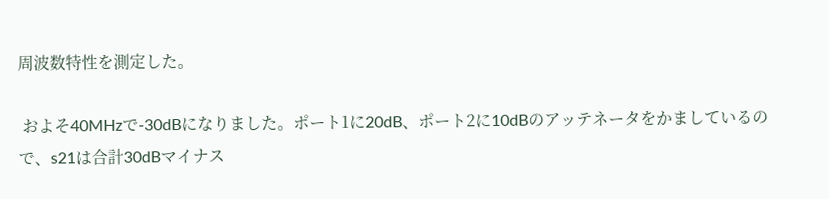周波数特性を測定した。

 およそ40MHzで-30dBになりました。ポート1に20dB、ポート2に10dBのアッテネータをかましているので、s21は合計30dBマイナス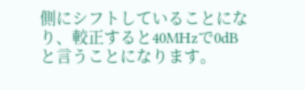側にシフトしていることになり、較正すると40MHzで0dBと言うことになります。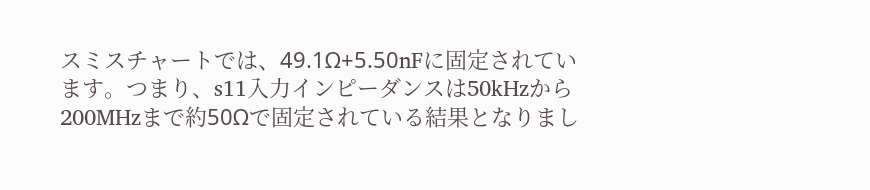スミスチャートでは、49.1Ω+5.50nFに固定されています。つまり、s11入力インピーダンスは50kHzから200MHzまで約50Ωで固定されている結果となりまし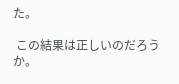た。

 この結果は正しいのだろうか。